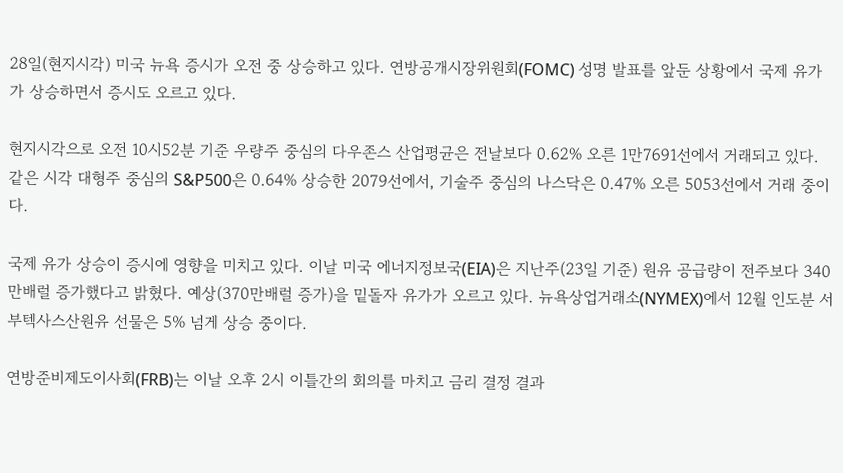28일(현지시각) 미국 뉴욕 증시가 오전 중 상승하고 있다. 연방공개시장위원회(FOMC) 성명 발표를 앞둔 상황에서 국제 유가가 상승하면서 증시도 오르고 있다.

현지시각으로 오전 10시52분 기준 우량주 중심의 다우존스 산업평균은 전날보다 0.62% 오른 1만7691선에서 거래되고 있다. 같은 시각 대형주 중심의 S&P500은 0.64% 상승한 2079선에서, 기술주 중심의 나스닥은 0.47% 오른 5053선에서 거래 중이다.

국제 유가 상승이 증시에 영향을 미치고 있다. 이날 미국 에너지정보국(EIA)은 지난주(23일 기준) 원유 공급량이 전주보다 340만배럴 증가했다고 밝혔다. 예상(370만배럴 증가)을 밑돌자 유가가 오르고 있다. 뉴욕상업거래소(NYMEX)에서 12월 인도분 서부텍사스산원유 선물은 5% 넘게 상승 중이다.

연방준비제도이사회(FRB)는 이날 오후 2시 이틀간의 회의를 마치고 금리 결정 결과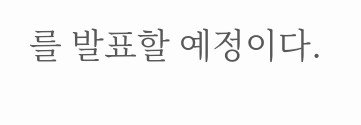를 발표할 예정이다.